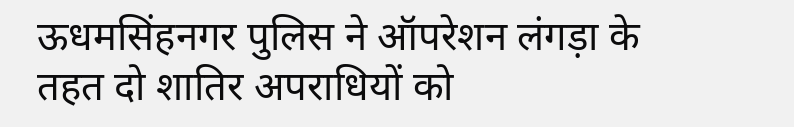ऊधमसिंहनगर पुलिस ने ऑपरेशन लंगड़ा के तहत दो शातिर अपराधियों को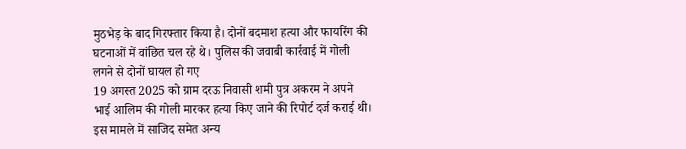मुठभेड़ के बाद गिरफ्तार किया है। दोनों बदमाश हत्या और फायरिंग की घटनाओं में वांछित चल रहे थे। पुलिस की जवाबी कार्रवाई में गोली लगने से दोनों घायल हो गए
19 अगस्त 2025 को ग्राम दरऊ निवासी शमी पुत्र अकरम ने अपने भाई आलिम की गोली मारकर हत्या किए जाने की रिपोर्ट दर्ज कराई थी। इस मामले में साजिद समेत अन्य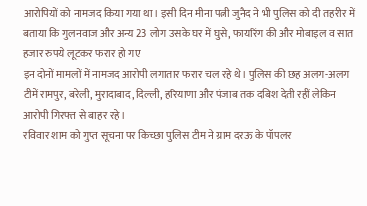आरोपियों को नामजद किया गया था। इसी दिन मीना पत्नी जुनैद ने भी पुलिस को दी तहरीर में बताया कि गुलनवाज और अन्य 23 लोग उसके घर में घुसे, फायरिंग की और मोबाइल व सात हजार रुपये लूटकर फरार हो गए
इन दोनों मामलों में नामजद आरोपी लगातार फरार चल रहे थे। पुलिस की छह अलग-अलग टीमें रामपुर, बरेली, मुरादाबाद, दिल्ली, हरियाणा और पंजाब तक दबिश देती रहीं लेकिन आरोपी गिरफ्त से बाहर रहे।
रविवार शाम को गुप्त सूचना पर किच्छा पुलिस टीम ने ग्राम दरऊ के पॉपलर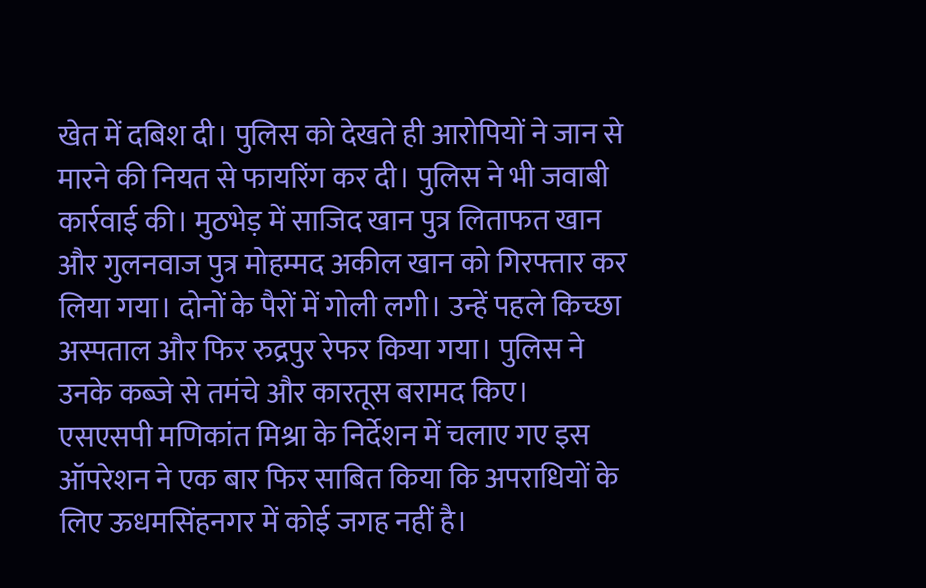खेत में दबिश दी। पुलिस को देखते ही आरोपियों ने जान से मारने की नियत से फायरिंग कर दी। पुलिस ने भी जवाबी कार्रवाई की। मुठभेड़ में साजिद खान पुत्र लिताफत खान और गुलनवाज पुत्र मोहम्मद अकील खान को गिरफ्तार कर लिया गया। दोनों के पैरों में गोली लगी। उन्हें पहले किच्छा अस्पताल और फिर रुद्रपुर रेफर किया गया। पुलिस ने उनके कब्जे से तमंचे और कारतूस बरामद किए।
एसएसपी मणिकांत मिश्रा के निर्देशन में चलाए गए इस ऑपरेशन ने एक बार फिर साबित किया कि अपराधियों के लिए ऊधमसिंहनगर में कोई जगह नहीं है।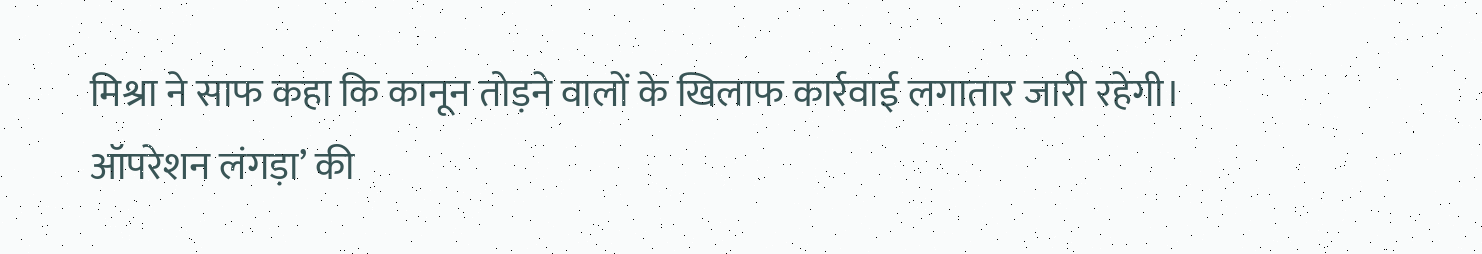मिश्रा ने साफ कहा कि कानून तोड़ने वालों के खिलाफ कार्रवाई लगातार जारी रहेगी।
ऑपरेशन लंगड़ा’ की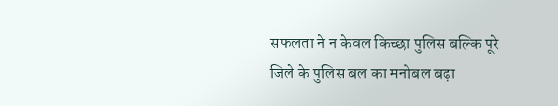सफलता ने न केवल किच्छा पुलिस बल्कि पूरे जिले के पुलिस बल का मनोबल बढ़ा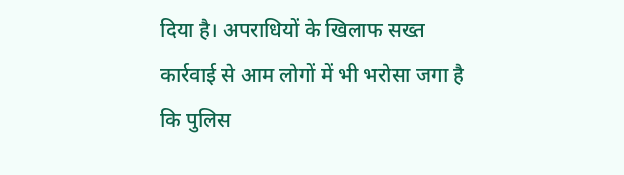दिया है। अपराधियों के खिलाफ सख्त कार्रवाई से आम लोगों में भी भरोसा जगा है कि पुलिस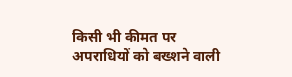किसी भी कीमत पर अपराधियों को बख्शने वाली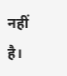नहीं है।